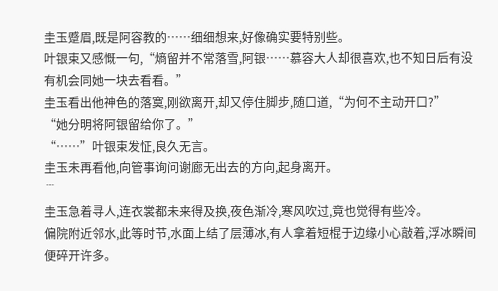圭玉蹙眉,既是阿容教的……细细想来,好像确实要特别些。
叶银束又感慨一句,“熵留并不常落雪,阿银……慕容大人却很喜欢,也不知日后有没有机会同她一块去看看。”
圭玉看出他神色的落寞,刚欲离开,却又停住脚步,随口道,“为何不主动开口?”
“她分明将阿银留给你了。”
“……”叶银束发怔,良久无言。
圭玉未再看他,向管事询问谢廊无出去的方向,起身离开。
﹉
圭玉急着寻人,连衣裳都未来得及换,夜色渐冷,寒风吹过,竟也觉得有些冷。
偏院附近邻水,此等时节,水面上结了层薄冰,有人拿着短棍于边缘小心敲着,浮冰瞬间便碎开许多。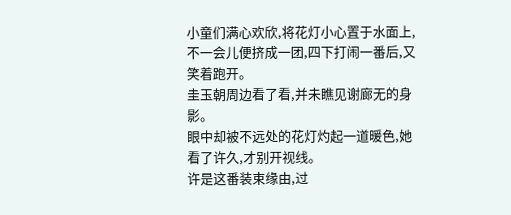小童们满心欢欣,将花灯小心置于水面上,不一会儿便挤成一团,四下打闹一番后,又笑着跑开。
圭玉朝周边看了看,并未瞧见谢廊无的身影。
眼中却被不远处的花灯灼起一道暖色,她看了许久,才别开视线。
许是这番装束缘由,过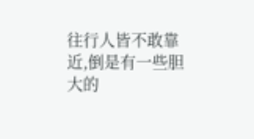往行人皆不敢靠近,倒是有一些胆大的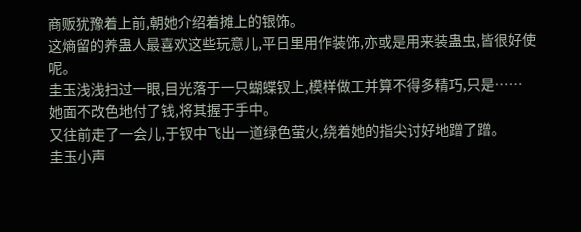商贩犹豫着上前,朝她介绍着摊上的银饰。
这熵留的养蛊人最喜欢这些玩意儿,平日里用作装饰,亦或是用来装蛊虫,皆很好使呢。
圭玉浅浅扫过一眼,目光落于一只蝴蝶钗上,模样做工并算不得多精巧,只是……
她面不改色地付了钱,将其握于手中。
又往前走了一会儿,于钗中飞出一道绿色萤火,绕着她的指尖讨好地蹭了蹭。
圭玉小声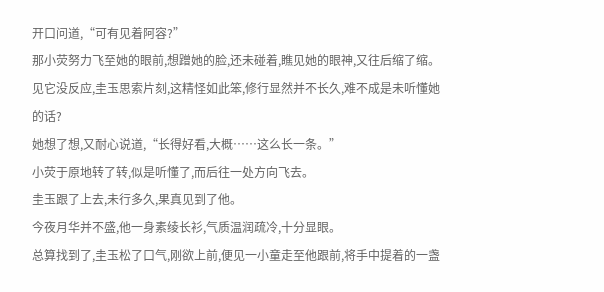开口问道,“可有见着阿容?”
那小荧努力飞至她的眼前,想蹭她的脸,还未碰着,瞧见她的眼神,又往后缩了缩。
见它没反应,圭玉思索片刻,这精怪如此笨,修行显然并不长久,难不成是未听懂她的话?
她想了想,又耐心说道,“长得好看,大概……这么长一条。”
小荧于原地转了转,似是听懂了,而后往一处方向飞去。
圭玉跟了上去,未行多久,果真见到了他。
今夜月华并不盛,他一身素绫长衫,气质温润疏冷,十分显眼。
总算找到了,圭玉松了口气,刚欲上前,便见一小童走至他跟前,将手中提着的一盏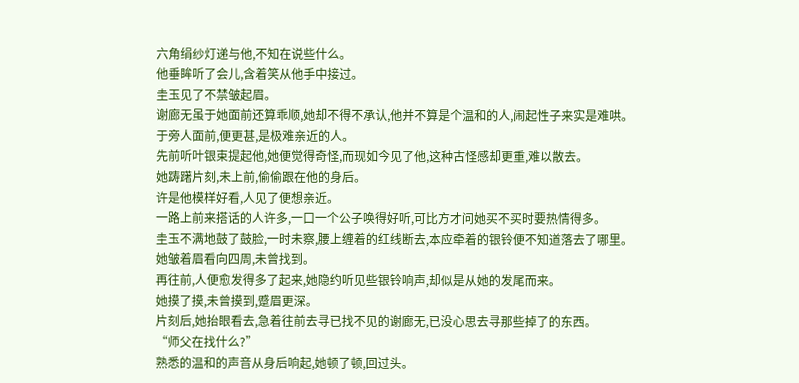六角绢纱灯递与他,不知在说些什么。
他垂眸听了会儿,含着笑从他手中接过。
圭玉见了不禁皱起眉。
谢廊无虽于她面前还算乖顺,她却不得不承认,他并不算是个温和的人,闹起性子来实是难哄。
于旁人面前,便更甚,是极难亲近的人。
先前听叶银束提起他,她便觉得奇怪,而现如今见了他,这种古怪感却更重,难以散去。
她踌躇片刻,未上前,偷偷跟在他的身后。
许是他模样好看,人见了便想亲近。
一路上前来搭话的人许多,一口一个公子唤得好听,可比方才问她买不买时要热情得多。
圭玉不满地鼓了鼓脸,一时未察,腰上缠着的红线断去,本应牵着的银铃便不知道落去了哪里。
她皱着眉看向四周,未曾找到。
再往前,人便愈发得多了起来,她隐约听见些银铃响声,却似是从她的发尾而来。
她摸了摸,未曾摸到,蹙眉更深。
片刻后,她抬眼看去,急着往前去寻已找不见的谢廊无,已没心思去寻那些掉了的东西。
“师父在找什么?”
熟悉的温和的声音从身后响起,她顿了顿,回过头。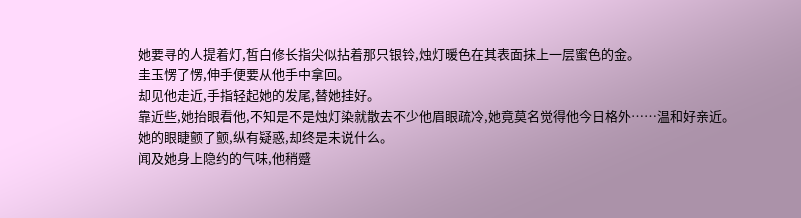她要寻的人提着灯,皙白修长指尖似拈着那只银铃,烛灯暖色在其表面抹上一层蜜色的金。
圭玉愣了愣,伸手便要从他手中拿回。
却见他走近,手指轻起她的发尾,替她挂好。
靠近些,她抬眼看他,不知是不是烛灯染就散去不少他眉眼疏冷,她竟莫名觉得他今日格外……温和好亲近。
她的眼睫颤了颤,纵有疑惑,却终是未说什么。
闻及她身上隐约的气味,他稍蹙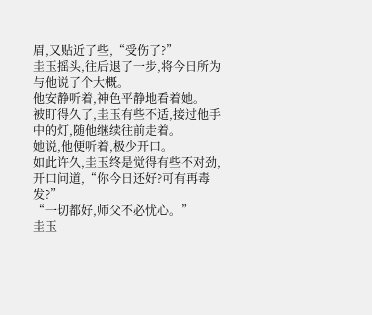眉,又贴近了些,“受伤了?”
圭玉摇头,往后退了一步,将今日所为与他说了个大概。
他安静听着,神色平静地看着她。
被盯得久了,圭玉有些不适,接过他手中的灯,随他继续往前走着。
她说,他便听着,极少开口。
如此许久,圭玉终是觉得有些不对劲,开口问道,“你今日还好?可有再毒发?”
“一切都好,师父不必忧心。”
圭玉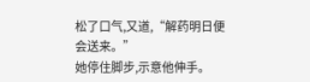松了口气,又道,“解药明日便会送来。”
她停住脚步,示意他伸手。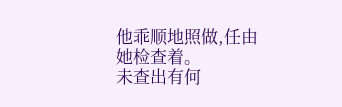他乖顺地照做,任由她检查着。
未查出有何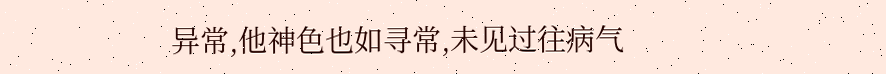异常,他神色也如寻常,未见过往病气